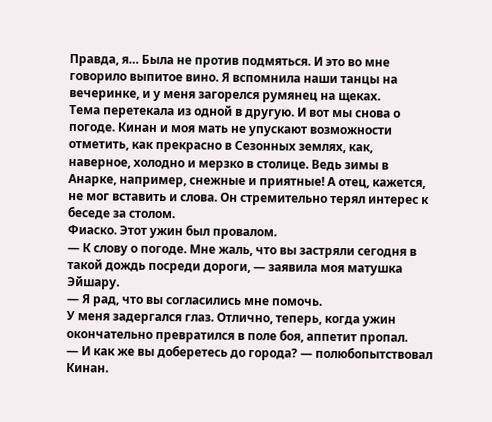Правда, я… Была не против подмяться. И это во мне говорило выпитое вино. Я вспомнила наши танцы на вечеринке, и у меня загорелся румянец на щеках.
Тема перетекала из одной в другую. И вот мы снова о погоде. Кинан и моя мать не упускают возможности отметить, как прекрасно в Сезонных землях, как, наверное, холодно и мерзко в столице. Ведь зимы в Анарке, например, снежные и приятные! А отец, кажется, не мог вставить и слова. Он стремительно терял интерес к беседе за столом.
Фиаско. Этот ужин был провалом.
— К слову о погоде. Мне жаль, что вы застряли сегодня в такой дождь посреди дороги, — заявила моя матушка Эйшару.
— Я рад, что вы согласились мне помочь.
У меня задергался глаз. Отлично, теперь, когда ужин окончательно превратился в поле боя, аппетит пропал.
— И как же вы доберетесь до города? — полюбопытствовал Кинан.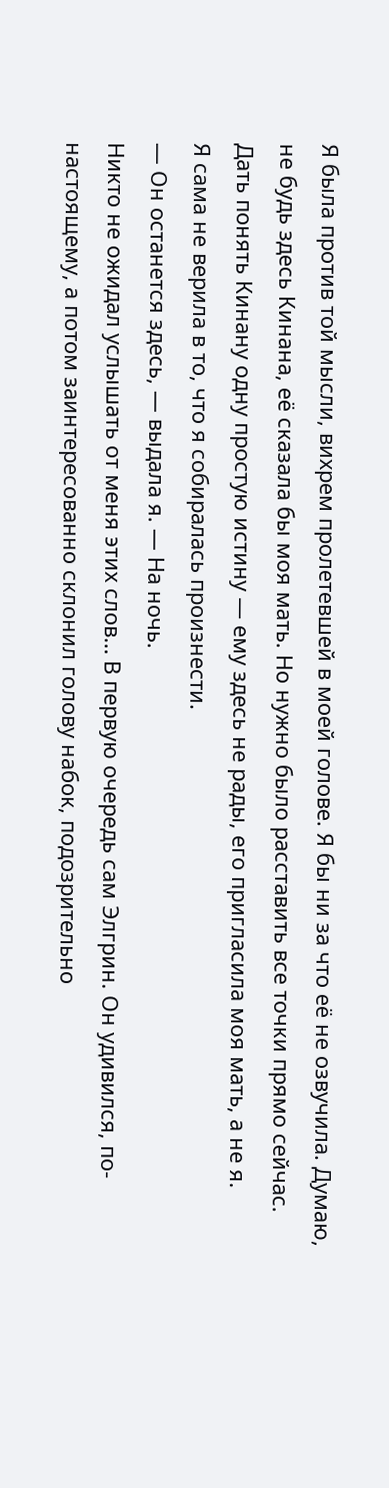Я была против той мысли, вихрем пролетевшей в моей голове. Я бы ни за что её не озвучила. Думаю, не будь здесь Кинана, её сказала бы моя мать. Но нужно было расставить все точки прямо сейчас. Дать понять Кинану одну простую истину — ему здесь не рады, его пригласила моя мать, а не я.
Я сама не верила в то, что я собиралась произнести.
— Он останется здесь, — выдала я. — На ночь.
Никто не ожидал услышать от меня этих слов… В первую очередь сам Элгрин. Он удивился, по-настоящему, а потом заинтересованно склонил голову набок, подозрительно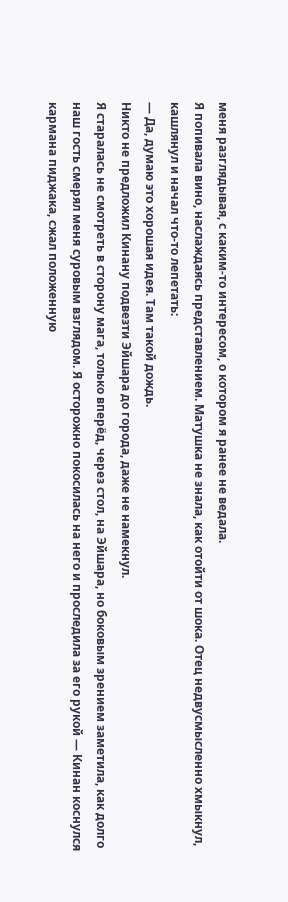меня разглядывая, с каким-то интересом, о котором я ранее не ведала.
Я попивала вино, наслаждаясь представлением. Матушка не знала, как отойти от шока. Отец недвусмысленно хмыкнул, кашлянул и начал что-то лепетать:
— Да, думаю это хорошая идея. Там такой дождь.
Никто не предложил Кинану подвезти Эйшара до города, даже не намекнул.
Я старалась не смотреть в сторону мага, только вперёд, через стол, на Эйшара, но боковым зрением заметила, как долго наш гость смерял меня суровым взглядом. Я осторожно покосилась на него и проследила за его рукой — Кинан коснулся кармана пиджака, сжал положенную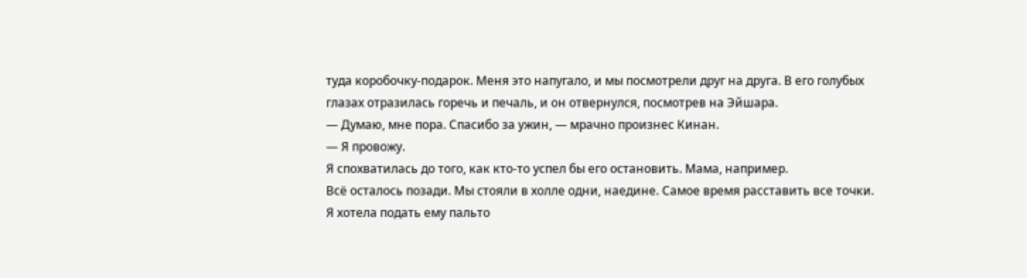туда коробочку-подарок. Меня это напугало, и мы посмотрели друг на друга. В его голубых глазах отразилась горечь и печаль, и он отвернулся, посмотрев на Эйшара.
— Думаю, мне пора. Спасибо за ужин, — мрачно произнес Кинан.
— Я провожу.
Я спохватилась до того, как кто-то успел бы его остановить. Мама, например.
Всё осталось позади. Мы стояли в холле одни, наедине. Самое время расставить все точки.
Я хотела подать ему пальто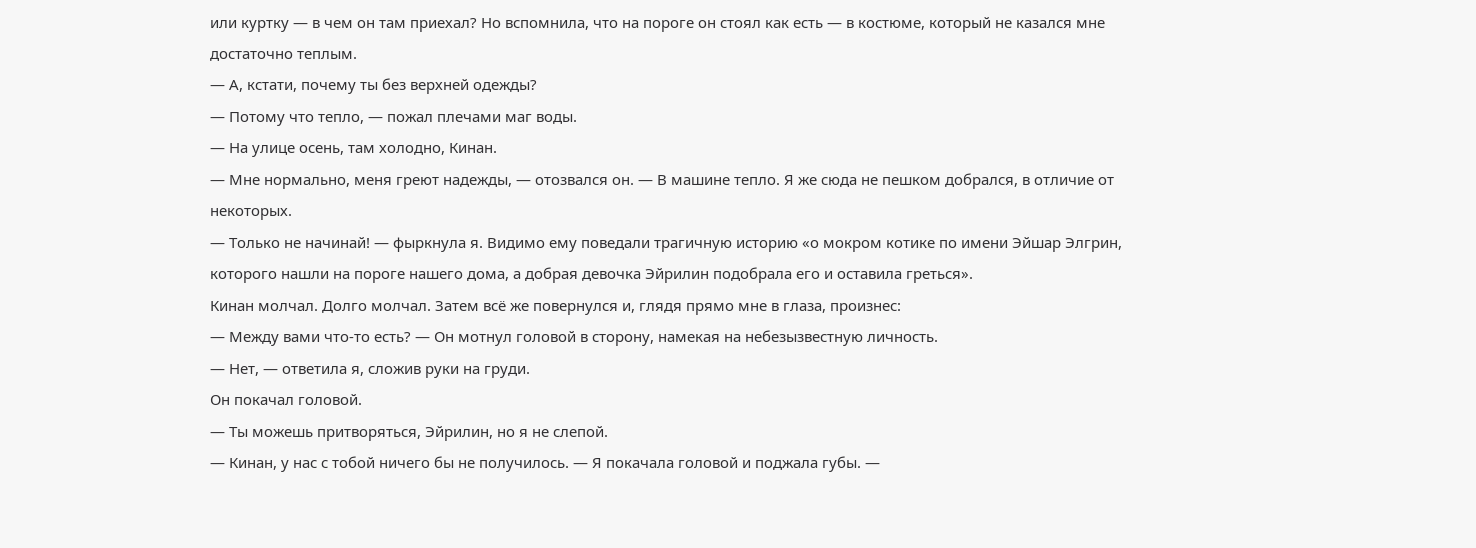или куртку — в чем он там приехал? Но вспомнила, что на пороге он стоял как есть — в костюме, который не казался мне достаточно теплым.
— А, кстати, почему ты без верхней одежды?
— Потому что тепло, — пожал плечами маг воды.
— На улице осень, там холодно, Кинан.
— Мне нормально, меня греют надежды, — отозвался он. — В машине тепло. Я же сюда не пешком добрался, в отличие от некоторых.
— Только не начинай! — фыркнула я. Видимо ему поведали трагичную историю «о мокром котике по имени Эйшар Элгрин, которого нашли на пороге нашего дома, а добрая девочка Эйрилин подобрала его и оставила греться».
Кинан молчал. Долго молчал. Затем всё же повернулся и, глядя прямо мне в глаза, произнес:
— Между вами что-то есть? — Он мотнул головой в сторону, намекая на небезызвестную личность.
— Нет, — ответила я, сложив руки на груди.
Он покачал головой.
— Ты можешь притворяться, Эйрилин, но я не слепой.
— Кинан, у нас с тобой ничего бы не получилось. — Я покачала головой и поджала губы. —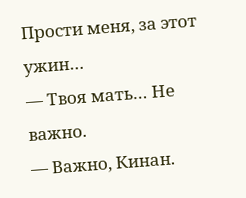Прости меня, за этот ужин…
— Твоя мать… Не важно.
— Важно, Кинан.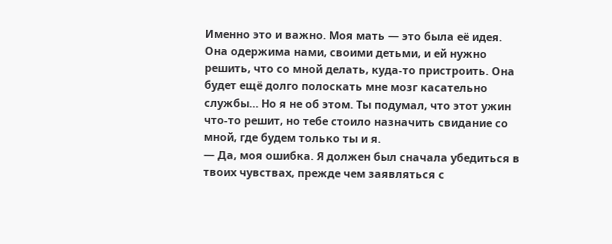Именно это и важно. Моя мать — это была её идея. Она одержима нами, своими детьми, и ей нужно решить, что со мной делать, куда-то пристроить. Она будет ещё долго полоскать мне мозг касательно службы… Но я не об этом. Ты подумал, что этот ужин что-то решит, но тебе стоило назначить свидание со мной, где будем только ты и я.
— Да, моя ошибка. Я должен был сначала убедиться в твоих чувствах, прежде чем заявляться с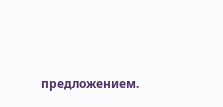предложением.